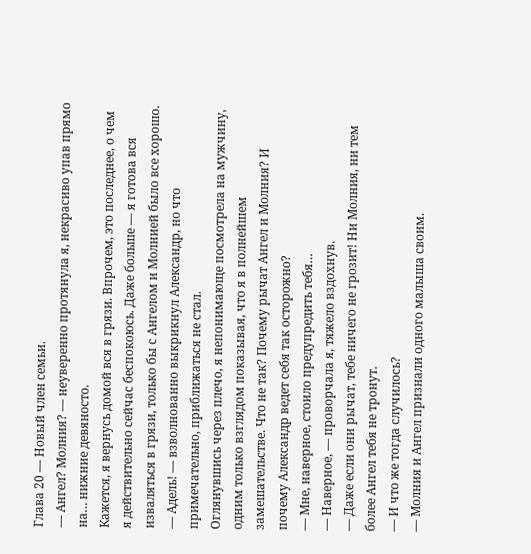Глава 20 — Новый член семьи.
— Ангел? Молния? — неуверенно протянула я, некрасиво упав прямо на… нижние девяносто.
Кажется, я вернусь домой вся в грязи. Впрочем, это последнее, о чем я действительно сейчас беспокоюсь. Даже больше — я готова вся изваляться в грязи, только бы с Ангелом и Молнией было все хорошо.
— Адель! — взволнованно выкрикнул Александр, но что примечательно, приближаться не стал.
Оглянувшись через плечо, я непонимающе посмотрела на мужчину, одним только взглядом показывая, что я в полнейшем замешательстве. Что не так? Почему рычат Ангел и Молния? И почему Александр ведет себя так осторожно?
— Мне, наверное, стоило предупредить тебя…
— Наверное, — проворчала я, тяжело вздохнув.
— Даже если они рычат, тебе ничего не грозит! Ни Молния, ни тем более Ангел тебя не тронут.
— И что же тогда случилось?
— Молния и Ангел признали одного малыша своим.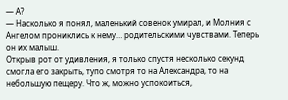— А?
— Насколько я понял, маленький совенок умирал, и Молния с Ангелом прониклись к нему… родительскими чувствами. Теперь он их малыш.
Открыв рот от удивления, я только спустя несколько секунд смогла его закрыть, тупо смотря то на Александра, то на небольшую пещеру. Что ж, можно успокоиться,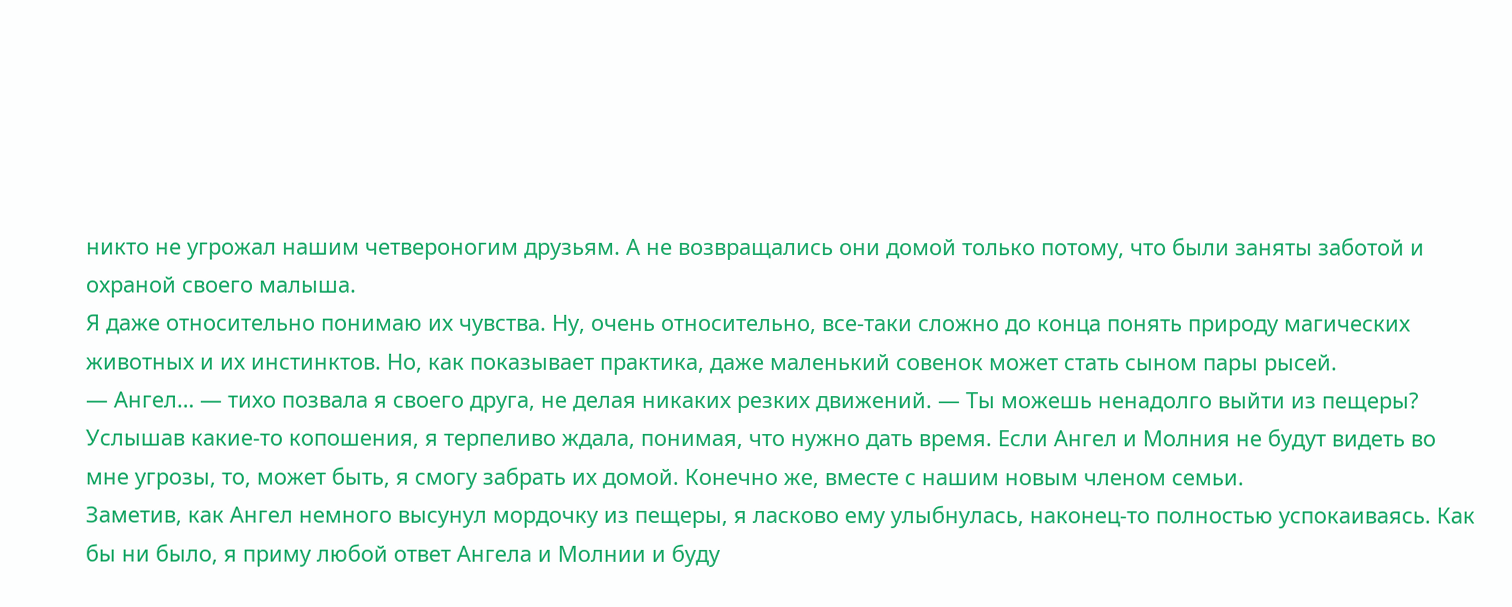никто не угрожал нашим четвероногим друзьям. А не возвращались они домой только потому, что были заняты заботой и охраной своего малыша.
Я даже относительно понимаю их чувства. Ну, очень относительно, все-таки сложно до конца понять природу магических животных и их инстинктов. Но, как показывает практика, даже маленький совенок может стать сыном пары рысей.
— Ангел… — тихо позвала я своего друга, не делая никаких резких движений. — Ты можешь ненадолго выйти из пещеры?
Услышав какие-то копошения, я терпеливо ждала, понимая, что нужно дать время. Если Ангел и Молния не будут видеть во мне угрозы, то, может быть, я смогу забрать их домой. Конечно же, вместе с нашим новым членом семьи.
Заметив, как Ангел немного высунул мордочку из пещеры, я ласково ему улыбнулась, наконец-то полностью успокаиваясь. Как бы ни было, я приму любой ответ Ангела и Молнии и буду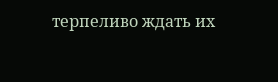терпеливо ждать их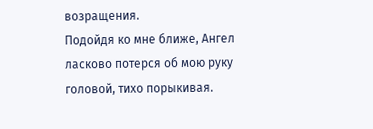возращения.
Подойдя ко мне ближе, Ангел ласково потерся об мою руку головой, тихо порыкивая.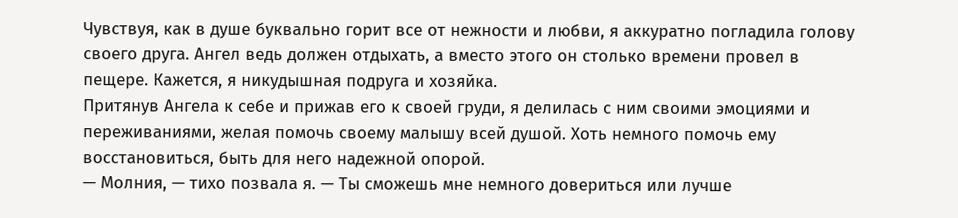Чувствуя, как в душе буквально горит все от нежности и любви, я аккуратно погладила голову своего друга. Ангел ведь должен отдыхать, а вместо этого он столько времени провел в пещере. Кажется, я никудышная подруга и хозяйка.
Притянув Ангела к себе и прижав его к своей груди, я делилась с ним своими эмоциями и переживаниями, желая помочь своему малышу всей душой. Хоть немного помочь ему восстановиться, быть для него надежной опорой.
— Молния, — тихо позвала я. — Ты сможешь мне немного довериться или лучше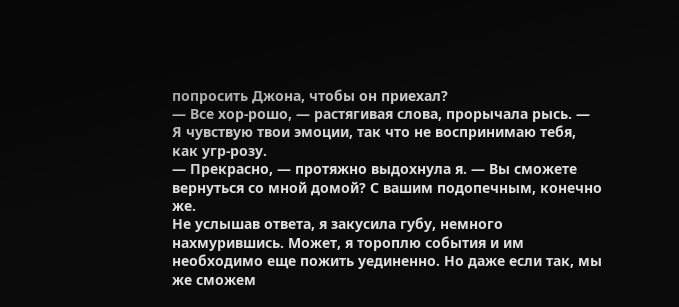попросить Джона, чтобы он приехал?
— Все хор-рошо, — растягивая слова, прорычала рысь. — Я чувствую твои эмоции, так что не воспринимаю тебя, как угр-розу.
— Прекрасно, — протяжно выдохнула я. — Вы сможете вернуться со мной домой? С вашим подопечным, конечно же.
Не услышав ответа, я закусила губу, немного нахмурившись. Может, я тороплю события и им необходимо еще пожить уединенно. Но даже если так, мы же сможем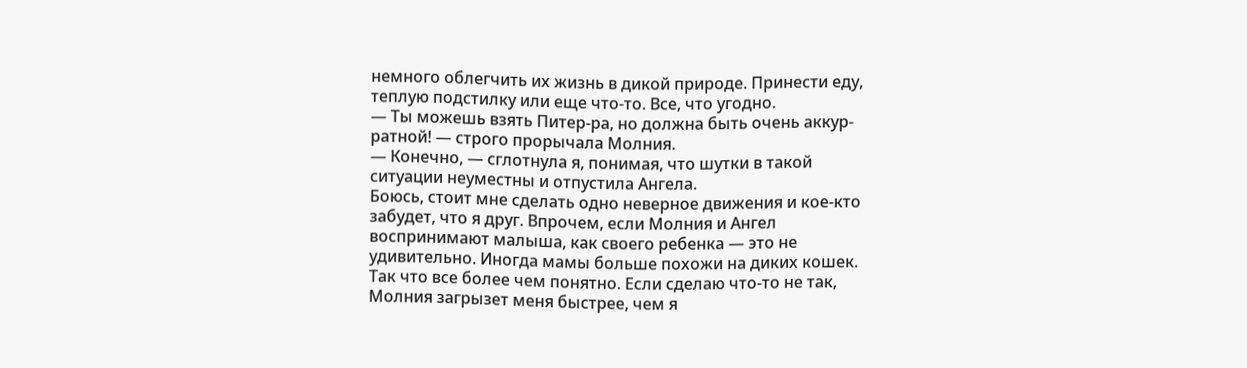немного облегчить их жизнь в дикой природе. Принести еду, теплую подстилку или еще что-то. Все, что угодно.
— Ты можешь взять Питер-ра, но должна быть очень аккур-ратной! — строго прорычала Молния.
— Конечно, — сглотнула я, понимая, что шутки в такой ситуации неуместны и отпустила Ангела.
Боюсь, стоит мне сделать одно неверное движения и кое-кто забудет, что я друг. Впрочем, если Молния и Ангел воспринимают малыша, как своего ребенка — это не удивительно. Иногда мамы больше похожи на диких кошек. Так что все более чем понятно. Если сделаю что-то не так, Молния загрызет меня быстрее, чем я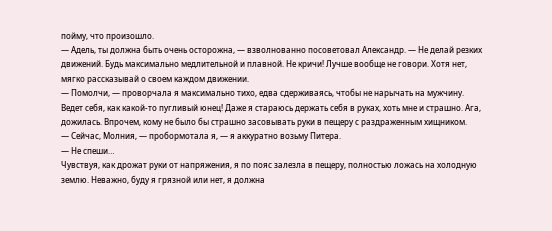пойму, что произошло.
— Адель, ты должна быть очень осторожна, — взволнованно посоветовал Александр. — Не делай резких движений. Будь максимально медлительной и плавной. Не кричи! Лучше вообще не говори. Хотя нет, мягко рассказывай о своем каждом движении.
— Помолчи, — проворчала я максимально тихо, едва сдерживаясь, чтобы не нарычать на мужчину.
Ведет себя, как какой-то пугливый юнец! Даже я стараюсь держать себя в руках, хоть мне и страшно. Ага, дожилась. Впрочем, кому не было бы страшно засовывать руки в пещеру с раздраженным хищником.
— Сейчас, Молния, — пробормотала я, — я аккуратно возьму Питера.
— Не спеши…
Чувствуя, как дрожат руки от напряжения, я по пояс залезла в пещеру, полностью ложась на холодную землю. Неважно, буду я грязной или нет, я должна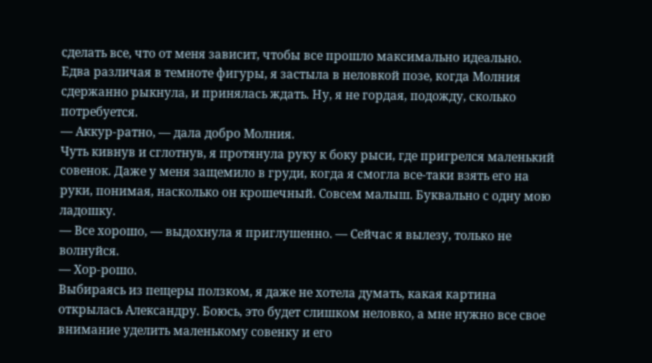сделать все, что от меня зависит, чтобы все прошло максимально идеально.
Едва различая в темноте фигуры, я застыла в неловкой позе, когда Молния сдержанно рыкнула, и принялась ждать. Ну, я не гордая, подожду, сколько потребуется.
— Аккур-ратно, — дала добро Молния.
Чуть кивнув и сглотнув, я протянула руку к боку рыси, где пригрелся маленький совенок. Даже у меня защемило в груди, когда я смогла все-таки взять его на руки, понимая, насколько он крошечный. Совсем малыш. Буквально с одну мою ладошку.
— Все хорошо, — выдохнула я приглушенно. — Сейчас я вылезу, только не волнуйся.
— Хор-рошо.
Выбираясь из пещеры ползком, я даже не хотела думать, какая картина открылась Александру. Боюсь, это будет слишком неловко, а мне нужно все свое внимание уделить маленькому совенку и его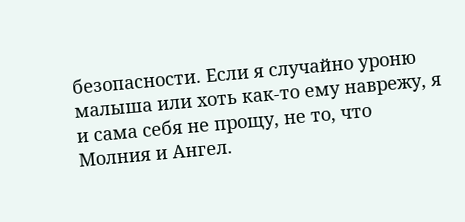безопасности. Если я случайно уроню малыша или хоть как-то ему наврежу, я и сама себя не прощу, не то, что Молния и Ангел.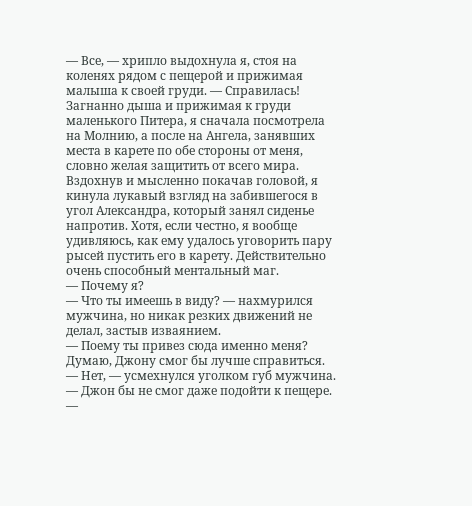— Все, — хрипло выдохнула я, стоя на коленях рядом с пещерой и прижимая малыша к своей груди. — Справилась!
Загнанно дыша и прижимая к груди маленького Питера, я сначала посмотрела на Молнию, а после на Ангела, занявших места в карете по обе стороны от меня, словно желая защитить от всего мира. Вздохнув и мысленно покачав головой, я кинула лукавый взгляд на забившегося в угол Александра, который занял сиденье напротив. Хотя, если честно, я вообще удивляюсь, как ему удалось уговорить пару рысей пустить его в карету. Действительно очень способный ментальный маг.
— Почему я?
— Что ты имеешь в виду? — нахмурился мужчина, но никак резких движений не делал, застыв изваянием.
— Поему ты привез сюда именно меня? Думаю, Джону смог бы лучше справиться.
— Нет, — усмехнулся уголком губ мужчина. — Джон бы не смог даже подойти к пещере.
—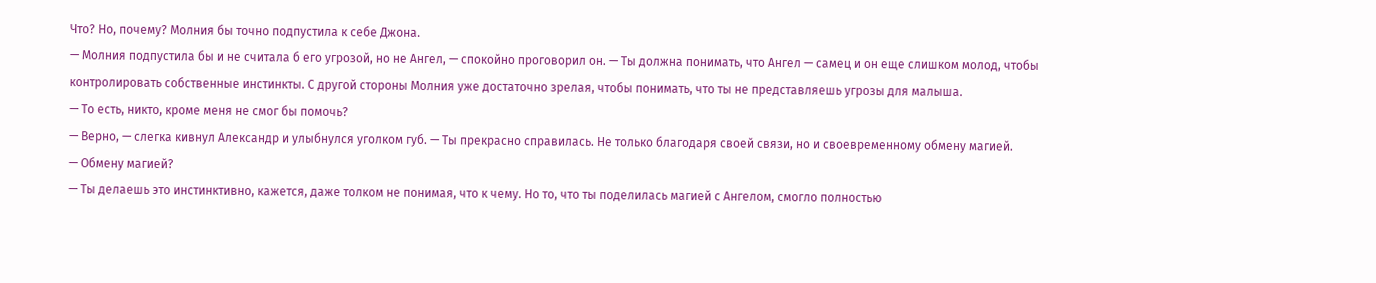Что? Но, почему? Молния бы точно подпустила к себе Джона.
— Молния подпустила бы и не считала б его угрозой, но не Ангел, — спокойно проговорил он. — Ты должна понимать, что Ангел — самец и он еще слишком молод, чтобы контролировать собственные инстинкты. С другой стороны Молния уже достаточно зрелая, чтобы понимать, что ты не представляешь угрозы для малыша.
— То есть, никто, кроме меня не смог бы помочь?
— Верно, — слегка кивнул Александр и улыбнулся уголком губ. — Ты прекрасно справилась. Не только благодаря своей связи, но и своевременному обмену магией.
— Обмену магией?
— Ты делаешь это инстинктивно, кажется, даже толком не понимая, что к чему. Но то, что ты поделилась магией с Ангелом, смогло полностью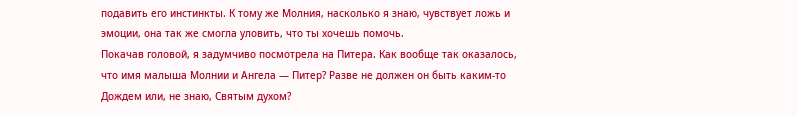подавить его инстинкты. К тому же Молния, насколько я знаю, чувствует ложь и эмоции, она так же смогла уловить, что ты хочешь помочь.
Покачав головой, я задумчиво посмотрела на Питера. Как вообще так оказалось, что имя малыша Молнии и Ангела — Питер? Разве не должен он быть каким-то Дождем или, не знаю, Святым духом?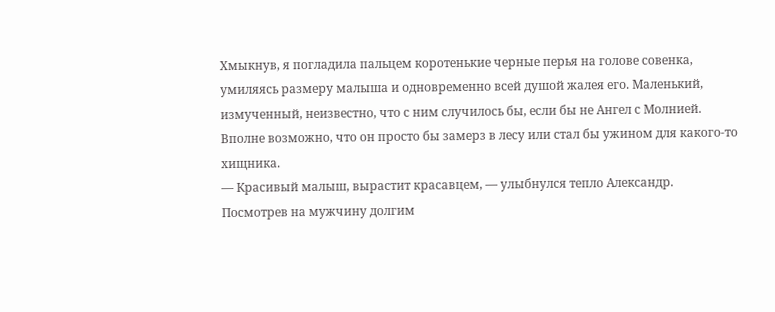Хмыкнув, я погладила пальцем коротенькие черные перья на голове совенка, умиляясь размеру малыша и одновременно всей душой жалея его. Маленький, измученный, неизвестно, что с ним случилось бы, если бы не Ангел с Молнией. Вполне возможно, что он просто бы замерз в лесу или стал бы ужином для какого-то хищника.
— Красивый малыш, вырастит красавцем, — улыбнулся тепло Александр.
Посмотрев на мужчину долгим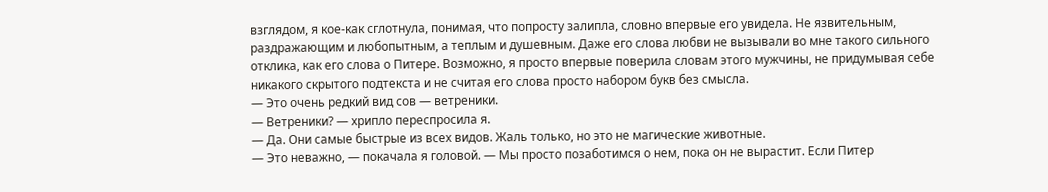взглядом, я кое-как сглотнула, понимая, что попросту залипла, словно впервые его увидела. Не язвительным, раздражающим и любопытным, а теплым и душевным. Даже его слова любви не вызывали во мне такого сильного отклика, как его слова о Питере. Возможно, я просто впервые поверила словам этого мужчины, не придумывая себе никакого скрытого подтекста и не считая его слова просто набором букв без смысла.
— Это очень редкий вид сов — ветреники.
— Ветреники? — хрипло переспросила я.
— Да. Они самые быстрые из всех видов. Жаль только, но это не магические животные.
— Это неважно, — покачала я головой. — Мы просто позаботимся о нем, пока он не вырастит. Если Питер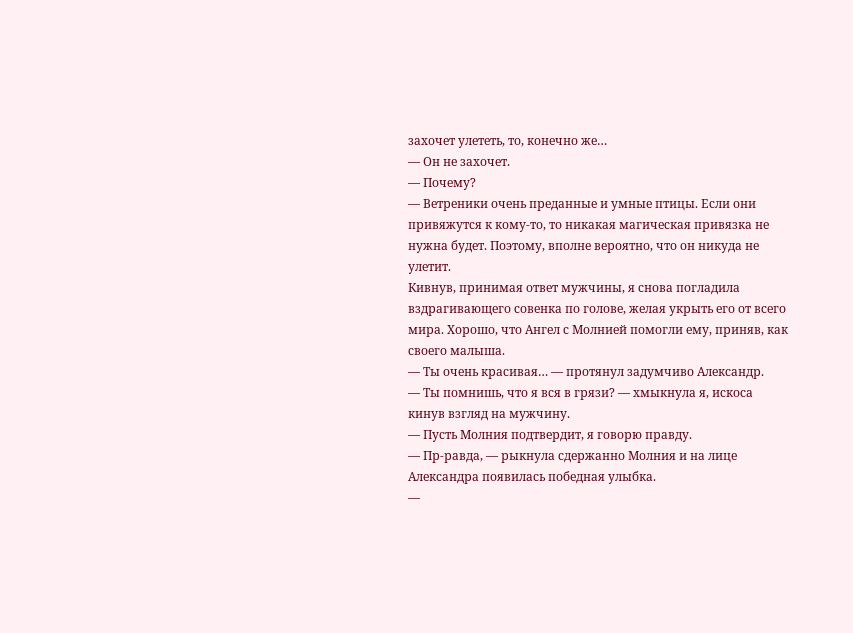захочет улететь, то, конечно же…
— Он не захочет.
— Почему?
— Ветреники очень преданные и умные птицы. Если они привяжутся к кому-то, то никакая магическая привязка не нужна будет. Поэтому, вполне вероятно, что он никуда не улетит.
Кивнув, принимая ответ мужчины, я снова погладила вздрагивающего совенка по голове, желая укрыть его от всего мира. Хорошо, что Ангел с Молнией помогли ему, приняв, как своего малыша.
— Ты очень красивая… — протянул задумчиво Александр.
— Ты помнишь, что я вся в грязи? — хмыкнула я, искоса кинув взгляд на мужчину.
— Пусть Молния подтвердит, я говорю правду.
— Пр-равда, — рыкнула сдержанно Молния и на лице Александра появилась победная улыбка.
—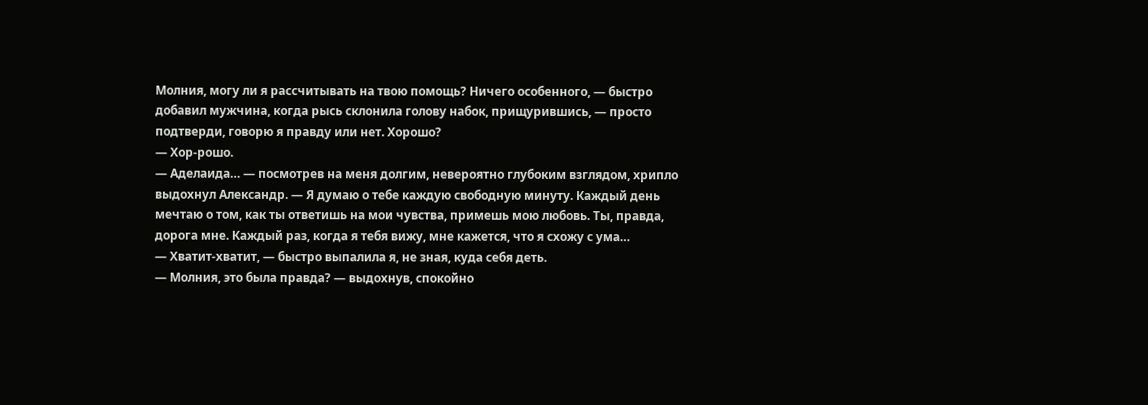Молния, могу ли я рассчитывать на твою помощь? Ничего особенного, — быстро добавил мужчина, когда рысь склонила голову набок, прищурившись, — просто подтверди, говорю я правду или нет. Хорошо?
— Хор-рошо.
— Аделаида… — посмотрев на меня долгим, невероятно глубоким взглядом, хрипло выдохнул Александр. — Я думаю о тебе каждую свободную минуту. Каждый день мечтаю о том, как ты ответишь на мои чувства, примешь мою любовь. Ты, правда, дорога мне. Каждый раз, когда я тебя вижу, мне кажется, что я схожу с ума…
— Хватит-хватит, — быстро выпалила я, не зная, куда себя деть.
— Молния, это была правда? — выдохнув, спокойно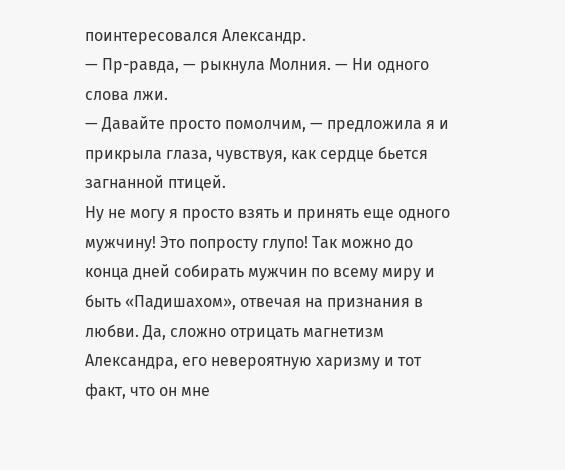поинтересовался Александр.
— Пр-равда, — рыкнула Молния. — Ни одного слова лжи.
— Давайте просто помолчим, — предложила я и прикрыла глаза, чувствуя, как сердце бьется загнанной птицей.
Ну не могу я просто взять и принять еще одного мужчину! Это попросту глупо! Так можно до конца дней собирать мужчин по всему миру и быть «Падишахом», отвечая на признания в любви. Да, сложно отрицать магнетизм Александра, его невероятную харизму и тот факт, что он мне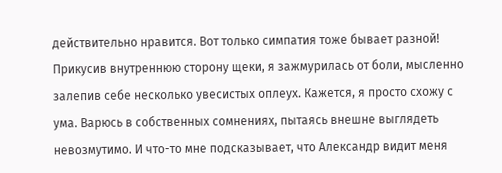действительно нравится. Вот только симпатия тоже бывает разной!
Прикусив внутреннюю сторону щеки, я зажмурилась от боли, мысленно залепив себе несколько увесистых оплеух. Кажется, я просто схожу с ума. Варюсь в собственных сомнениях, пытаясь внешне выглядеть невозмутимо. И что-то мне подсказывает, что Александр видит меня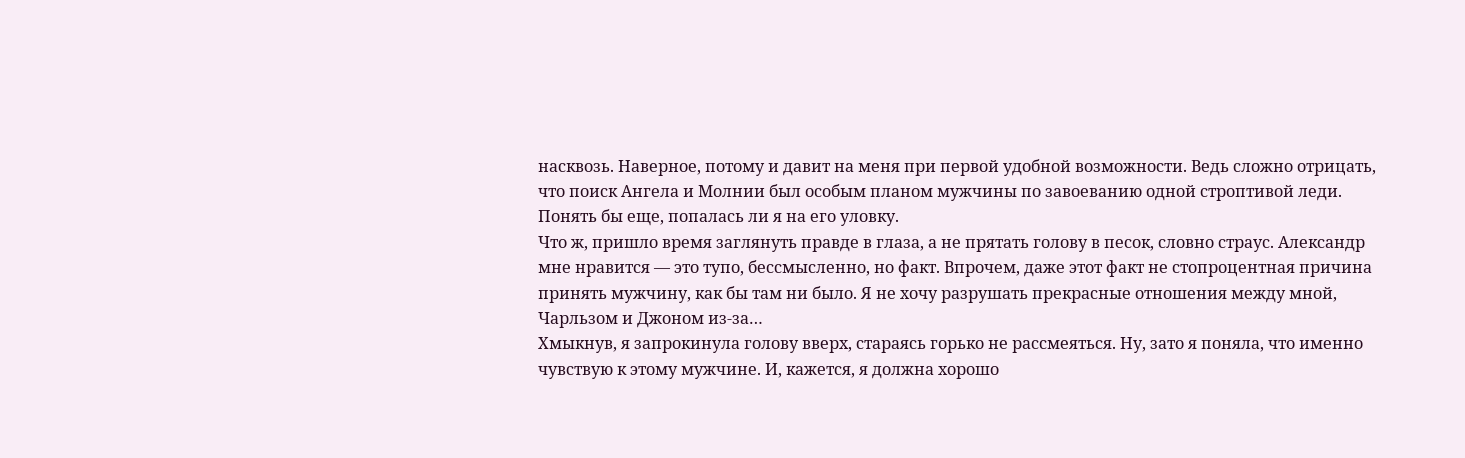насквозь. Наверное, потому и давит на меня при первой удобной возможности. Ведь сложно отрицать, что поиск Ангела и Молнии был особым планом мужчины по завоеванию одной строптивой леди. Понять бы еще, попалась ли я на его уловку.
Что ж, пришло время заглянуть правде в глаза, а не прятать голову в песок, словно страус. Александр мне нравится — это тупо, бессмысленно, но факт. Впрочем, даже этот факт не стопроцентная причина принять мужчину, как бы там ни было. Я не хочу разрушать прекрасные отношения между мной, Чарльзом и Джоном из-за…
Хмыкнув, я запрокинула голову вверх, стараясь горько не рассмеяться. Ну, зато я поняла, что именно чувствую к этому мужчине. И, кажется, я должна хорошо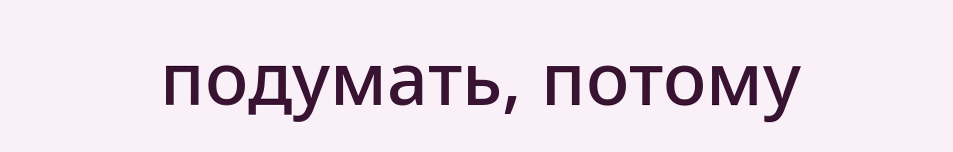подумать, потому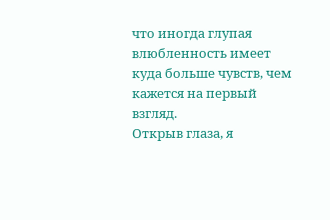что иногда глупая влюбленность имеет куда больше чувств, чем кажется на первый взгляд.
Открыв глаза, я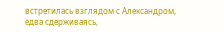встретилась взглядом с Александром, едва сдерживаясь,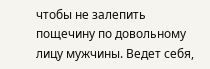чтобы не залепить пощечину по довольному лицу мужчины. Ведет себя,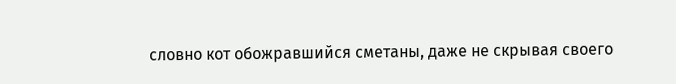словно кот обожравшийся сметаны, даже не скрывая своего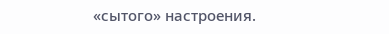«сытого» настроения.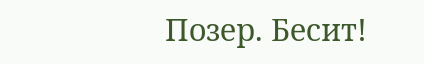Позер. Бесит!